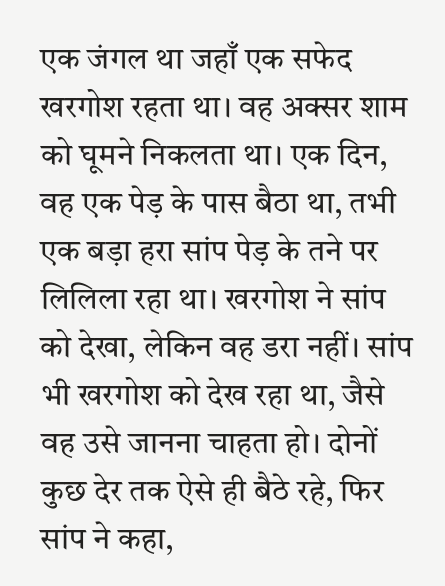एक जंगल था जहाँ एक सफेद खरगोश रहता था। वह अक्सर शाम को घूमने निकलता था। एक दिन, वह एक पेड़ के पास बैठा था, तभी एक बड़ा हरा सांप पेड़ के तने पर लिलिला रहा था। खरगोश ने सांप को देखा, लेकिन वह डरा नहीं। सांप भी खरगोश को देख रहा था, जैसे वह उसे जानना चाहता हो। दोनों कुछ देर तक ऐसे ही बैठे रहे, फिर सांप ने कहा,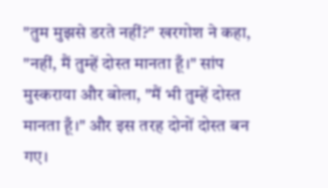"तुम मुझसे डरते नहीं?" खरगोश ने कहा, "नहीं, मैं तुम्हें दोस्त मानता हूँ।" सांप मुस्कराया और बोला, "मैं भी तुम्हें दोस्त मानता हूँ।" और इस तरह दोनों दोस्त बन गए।